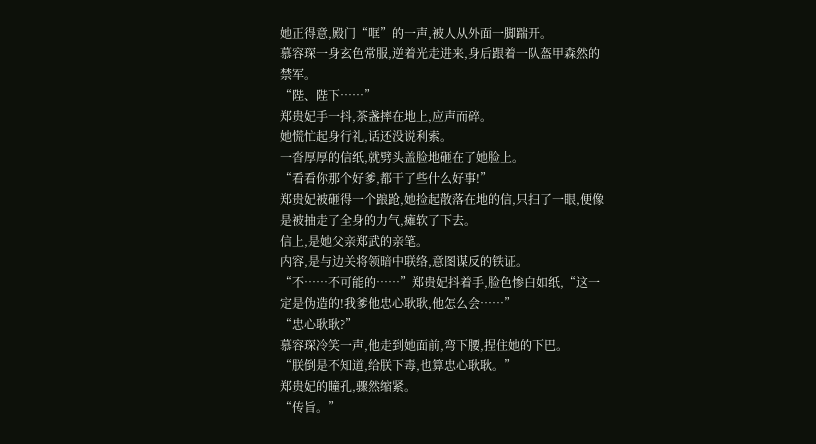她正得意,殿门“哐”的一声,被人从外面一脚踹开。
慕容琛一身玄色常服,逆着光走进来,身后跟着一队盔甲森然的禁军。
“陛、陛下……”
郑贵妃手一抖,茶盏摔在地上,应声而碎。
她慌忙起身行礼,话还没说利索。
一沓厚厚的信纸,就劈头盖脸地砸在了她脸上。
“看看你那个好爹,都干了些什么好事!”
郑贵妃被砸得一个踉跄,她捡起散落在地的信,只扫了一眼,便像是被抽走了全身的力气,瘫软了下去。
信上,是她父亲郑武的亲笔。
内容,是与边关将领暗中联络,意图谋反的铁证。
“不……不可能的……”郑贵妃抖着手,脸色惨白如纸,“这一定是伪造的!我爹他忠心耿耿,他怎么会……”
“忠心耿耿?”
慕容琛冷笑一声,他走到她面前,弯下腰,捏住她的下巴。
“朕倒是不知道,给朕下毒,也算忠心耿耿。”
郑贵妃的瞳孔,骤然缩紧。
“传旨。”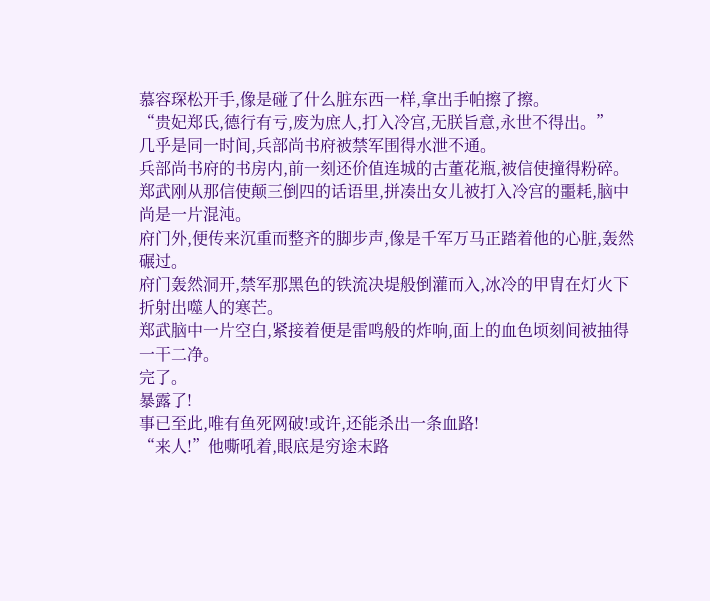慕容琛松开手,像是碰了什么脏东西一样,拿出手帕擦了擦。
“贵妃郑氏,德行有亏,废为庶人,打入冷宫,无朕旨意,永世不得出。”
几乎是同一时间,兵部尚书府被禁军围得水泄不通。
兵部尚书府的书房内,前一刻还价值连城的古董花瓶,被信使撞得粉碎。
郑武刚从那信使颠三倒四的话语里,拼凑出女儿被打入冷宫的噩耗,脑中尚是一片混沌。
府门外,便传来沉重而整齐的脚步声,像是千军万马正踏着他的心脏,轰然碾过。
府门轰然洞开,禁军那黑色的铁流决堤般倒灌而入,冰冷的甲胄在灯火下折射出噬人的寒芒。
郑武脑中一片空白,紧接着便是雷鸣般的炸响,面上的血色顷刻间被抽得一干二净。
完了。
暴露了!
事已至此,唯有鱼死网破!或许,还能杀出一条血路!
“来人!”他嘶吼着,眼底是穷途末路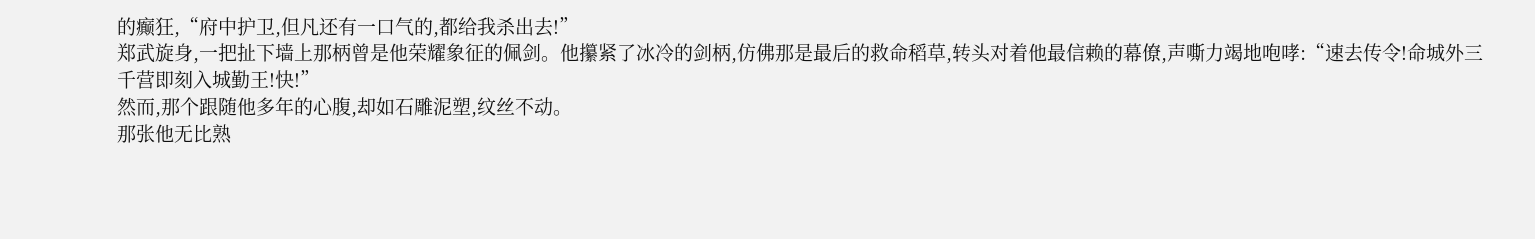的癫狂,“府中护卫,但凡还有一口气的,都给我杀出去!”
郑武旋身,一把扯下墙上那柄曾是他荣耀象征的佩剑。他攥紧了冰冷的剑柄,仿佛那是最后的救命稻草,转头对着他最信赖的幕僚,声嘶力竭地咆哮:“速去传令!命城外三千营即刻入城勤王!快!”
然而,那个跟随他多年的心腹,却如石雕泥塑,纹丝不动。
那张他无比熟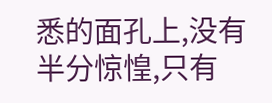悉的面孔上,没有半分惊惶,只有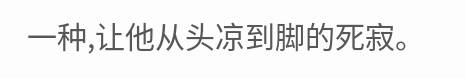一种,让他从头凉到脚的死寂。